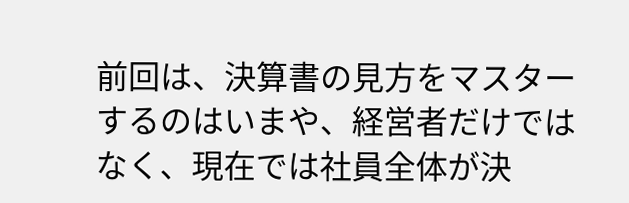前回は、決算書の見方をマスターするのはいまや、経営者だけではなく、現在では社員全体が決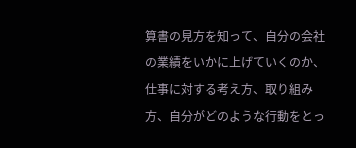算書の見方を知って、自分の会社の業績をいかに上げていくのか、仕事に対する考え方、取り組み方、自分がどのような行動をとっ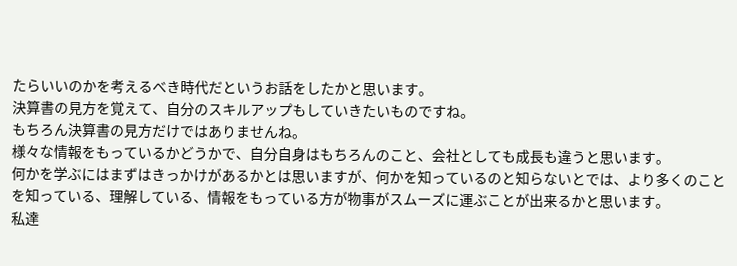たらいいのかを考えるべき時代だというお話をしたかと思います。
決算書の見方を覚えて、自分のスキルアップもしていきたいものですね。
もちろん決算書の見方だけではありませんね。
様々な情報をもっているかどうかで、自分自身はもちろんのこと、会社としても成長も違うと思います。
何かを学ぶにはまずはきっかけがあるかとは思いますが、何かを知っているのと知らないとでは、より多くのことを知っている、理解している、情報をもっている方が物事がスムーズに運ぶことが出来るかと思います。
私達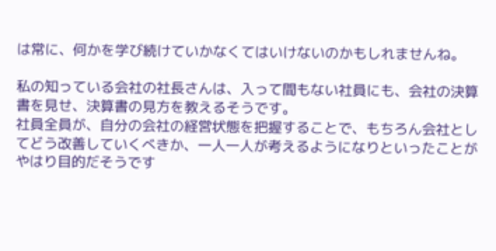は常に、何かを学び続けていかなくてはいけないのかもしれませんね。

私の知っている会社の社長さんは、入って間もない社員にも、会社の決算書を見せ、決算書の見方を教えるそうです。
社員全員が、自分の会社の経営状態を把握することで、もちろん会社としてどう改善していくべきか、一人一人が考えるようになりといったことがやはり目的だそうです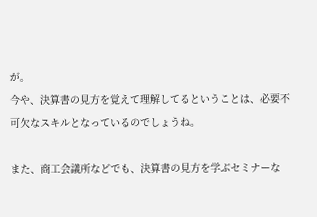が。
今や、決算書の見方を覚えて理解してるということは、必要不可欠なスキルとなっているのでしょうね。

また、商工会議所などでも、決算書の見方を学ぶセミナーな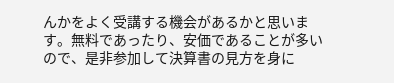んかをよく受講する機会があるかと思います。無料であったり、安価であることが多いので、是非参加して決算書の見方を身に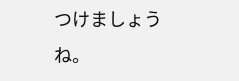つけましょうね。